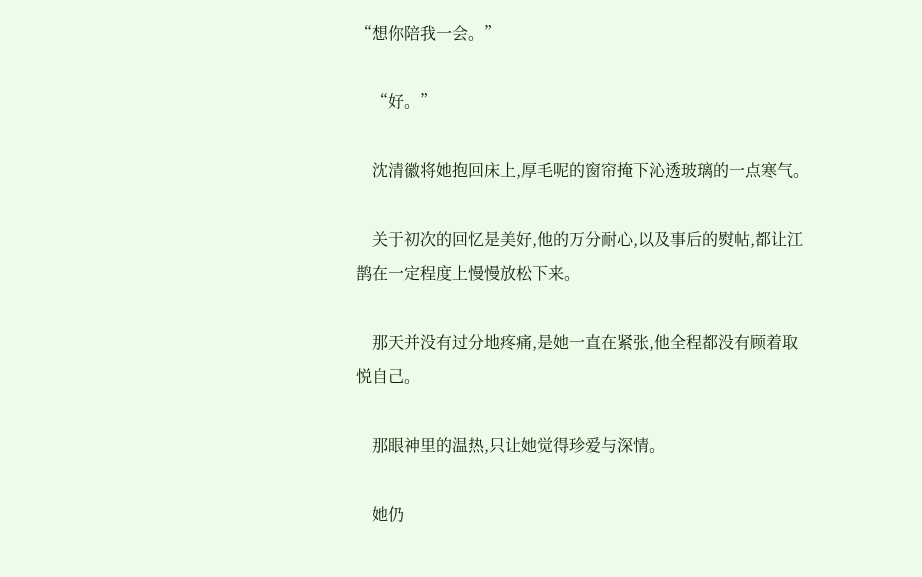“想你陪我一会。”

    “好。”

    沈清徽将她抱回床上,厚毛呢的窗帘掩下沁透玻璃的一点寒气。

    关于初次的回忆是美好,他的万分耐心,以及事后的熨帖,都让江鹊在一定程度上慢慢放松下来。

    那天并没有过分地疼痛,是她一直在紧张,他全程都没有顾着取悦自己。

    那眼神里的温热,只让她觉得珍爱与深情。

    她仍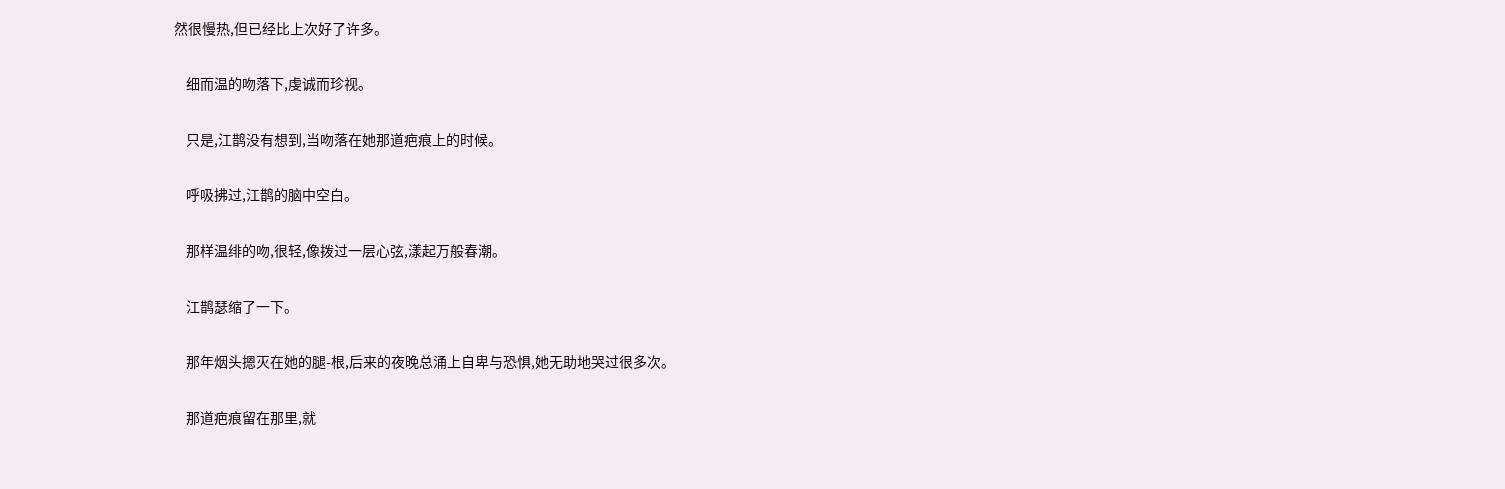然很慢热,但已经比上次好了许多。

    细而温的吻落下,虔诚而珍视。

    只是,江鹊没有想到,当吻落在她那道疤痕上的时候。

    呼吸拂过,江鹊的脑中空白。

    那样温绯的吻,很轻,像拨过一层心弦,漾起万般春潮。

    江鹊瑟缩了一下。

    那年烟头摁灭在她的腿-根,后来的夜晚总涌上自卑与恐惧,她无助地哭过很多次。

    那道疤痕留在那里,就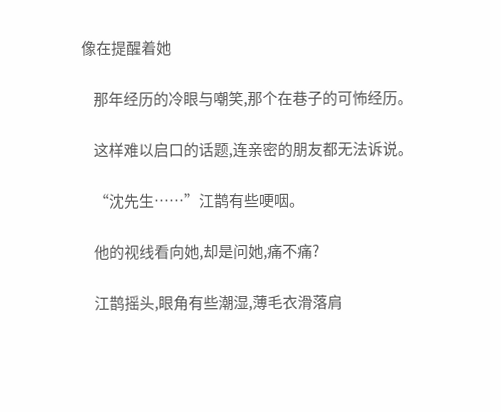像在提醒着她

    那年经历的冷眼与嘲笑,那个在巷子的可怖经历。

    这样难以启口的话题,连亲密的朋友都无法诉说。

    “沈先生……”江鹊有些哽咽。

    他的视线看向她,却是问她,痛不痛?

    江鹊摇头,眼角有些潮湿,薄毛衣滑落肩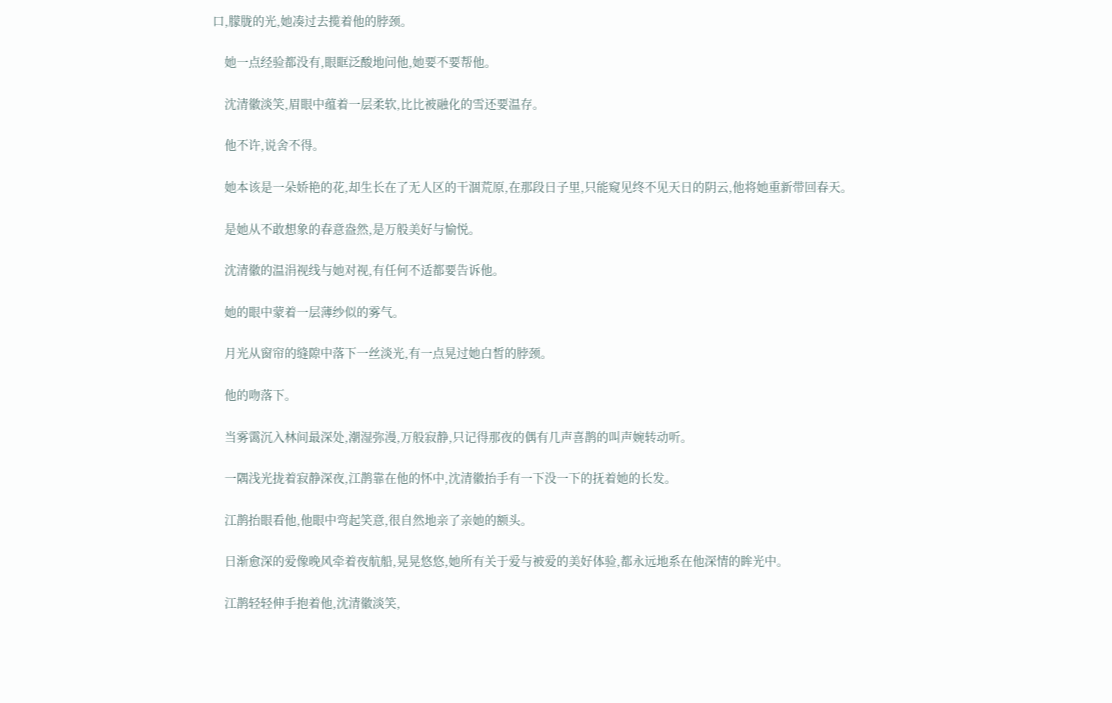口,朦胧的光,她凑过去揽着他的脖颈。

    她一点经验都没有,眼眶泛酸地问他,她要不要帮他。

    沈清徽淡笑,眉眼中蕴着一层柔软,比比被融化的雪还要温存。

    他不许,说舍不得。

    她本该是一朵娇艳的花,却生长在了无人区的干涸荒原,在那段日子里,只能窥见终不见天日的阴云,他将她重新带回春天。

    是她从不敢想象的春意盎然,是万般美好与愉悦。

    沈清徽的温涓视线与她对视,有任何不适都要告诉他。

    她的眼中蒙着一层薄纱似的雾气。

    月光从窗帘的缝隙中落下一丝淡光,有一点晃过她白皙的脖颈。

    他的吻落下。

    当雾霭沉入林间最深处,潮湿弥漫,万般寂静,只记得那夜的偶有几声喜鹊的叫声婉转动听。

    一隅浅光拢着寂静深夜,江鹊靠在他的怀中,沈清徽抬手有一下没一下的抚着她的长发。

    江鹊抬眼看他,他眼中弯起笑意,很自然地亲了亲她的额头。

    日渐愈深的爱像晚风牵着夜航船,晃晃悠悠,她所有关于爱与被爱的美好体验,都永远地系在他深情的眸光中。

    江鹊轻轻伸手抱着他,沈清徽淡笑,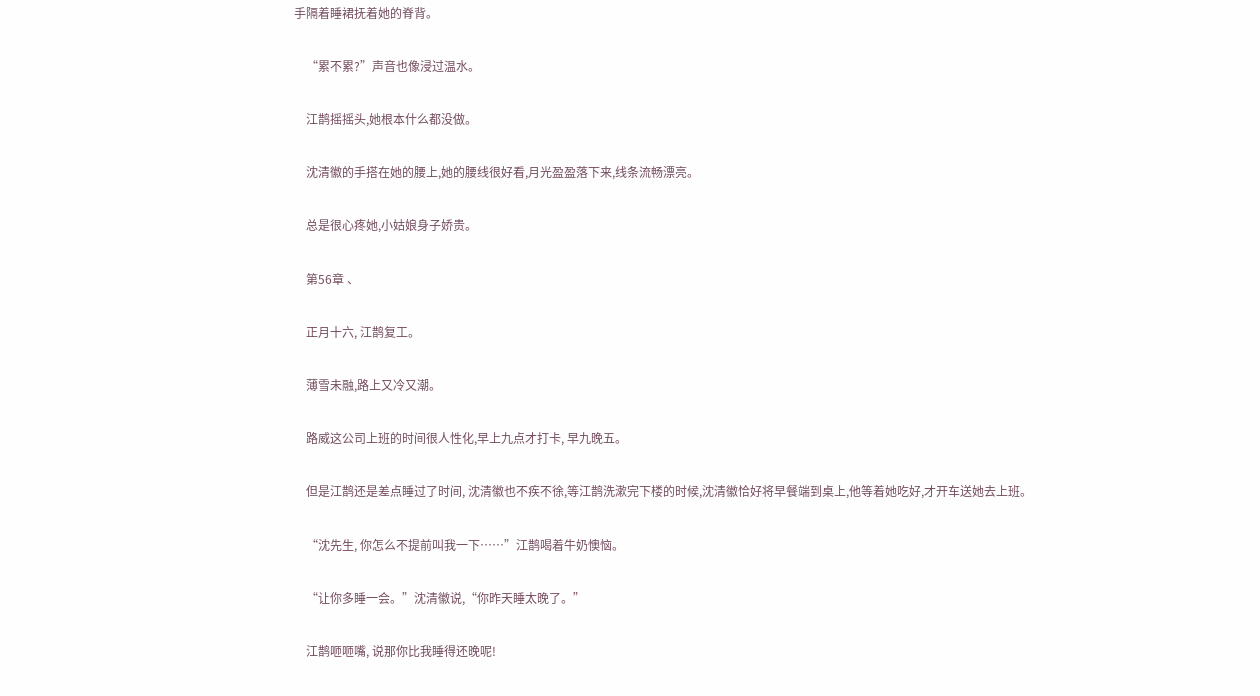手隔着睡裙抚着她的脊背。

    “累不累?”声音也像浸过温水。

    江鹊摇摇头,她根本什么都没做。

    沈清徽的手搭在她的腰上,她的腰线很好看,月光盈盈落下来,线条流畅漂亮。

    总是很心疼她,小姑娘身子娇贵。

    第56章 、

    正月十六, 江鹊复工。

    薄雪未融,路上又冷又潮。

    路威这公司上班的时间很人性化,早上九点才打卡, 早九晚五。

    但是江鹊还是差点睡过了时间, 沈清徽也不疾不徐,等江鹊洗漱完下楼的时候,沈清徽恰好将早餐端到桌上,他等着她吃好,才开车送她去上班。

    “沈先生, 你怎么不提前叫我一下……”江鹊喝着牛奶懊恼。

    “让你多睡一会。”沈清徽说,“你昨天睡太晚了。”

    江鹊咂咂嘴, 说那你比我睡得还晚呢!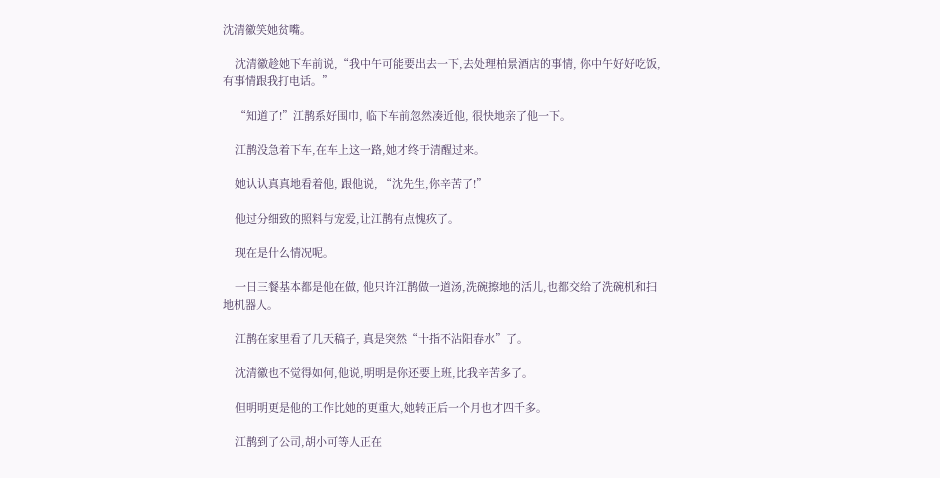沈清徽笑她贫嘴。

    沈清徽趁她下车前说,“我中午可能要出去一下,去处理柏景酒店的事情, 你中午好好吃饭, 有事情跟我打电话。”

    “知道了!”江鹊系好围巾, 临下车前忽然凑近他, 很快地亲了他一下。

    江鹊没急着下车,在车上这一路,她才终于清醒过来。

    她认认真真地看着他, 跟他说, “沈先生,你辛苦了!”

    他过分细致的照料与宠爱,让江鹊有点愧疚了。

    现在是什么情况呢。

    一日三餐基本都是他在做, 他只许江鹊做一道汤,洗碗擦地的活儿,也都交给了洗碗机和扫地机器人。

    江鹊在家里看了几天稿子, 真是突然“十指不沾阳春水”了。

    沈清徽也不觉得如何,他说,明明是你还要上班,比我辛苦多了。

    但明明更是他的工作比她的更重大,她转正后一个月也才四千多。

    江鹊到了公司,胡小可等人正在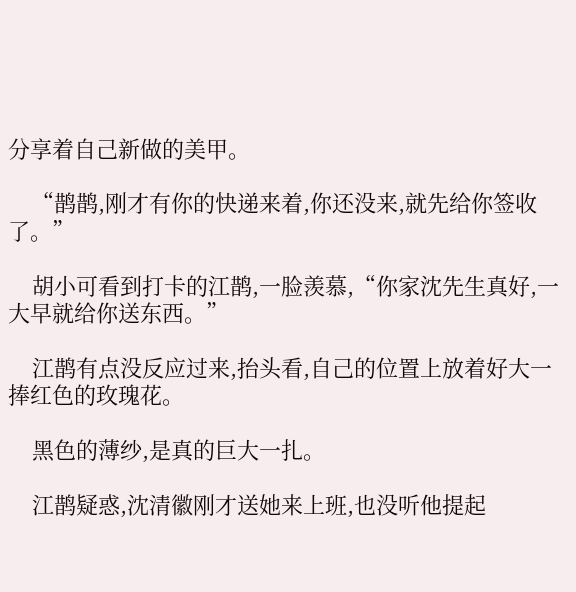分享着自己新做的美甲。

    “鹊鹊,刚才有你的快递来着,你还没来,就先给你签收了。”

    胡小可看到打卡的江鹊,一脸羡慕,“你家沈先生真好,一大早就给你送东西。”

    江鹊有点没反应过来,抬头看,自己的位置上放着好大一捧红色的玫瑰花。

    黑色的薄纱,是真的巨大一扎。

    江鹊疑惑,沈清徽刚才送她来上班,也没听他提起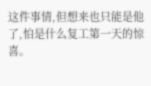这件事情,但想来也只能是他了,怕是什么复工第一天的惊喜。